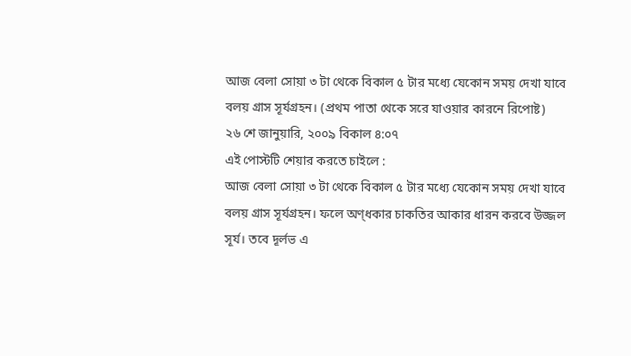আজ বেলা সোয়া ৩ টা থেকে বিকাল ৫ টার মধ্যে যেকোন সময় দেখা যাবে বলয় গ্রাস সূর্যগ্রহন। (প্রথম পাতা থেকে সরে যাওয়ার কারনে রিপোষ্ট)
২৬ শে জানুয়ারি, ২০০৯ বিকাল ৪:০৭
এই পোস্টটি শেয়ার করতে চাইলে :
আজ বেলা সোয়া ৩ টা থেকে বিকাল ৫ টার মধ্যে যেকোন সময় দেখা যাবে বলয় গ্রাস সূর্যগ্রহন। ফলে অণ্ধকার চাকতির আকার ধারন করবে উজ্জল সূর্য। তবে দূর্লভ এ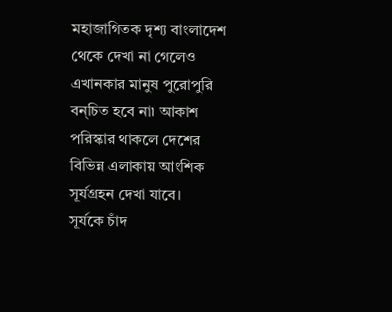মহাজাগিতক দৃশ্য বাংলাদেশ থেকে দেখা না গেলেও এখানকার মানুষ পুরোপুরি বন্চিত হবে না৷ আকাশ পরিস্কার থাকলে দেশের বিভিন্ন এলাকায় আংশিক সূর্যগ্রহন দেখা যাবে।
সূর্যকে চাঁদ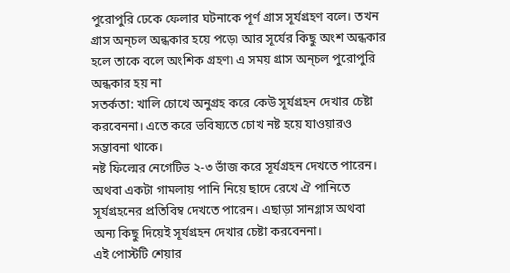পুরোপুরি ঢেকে ফেলার ঘটনাকে পূর্ণ গ্রাস সূর্যগ্রহণ বলে। তখন গ্রাস অন্চল অন্ধকার হয়ে পড়ে৷ আর সূর্যের কিছু অংশ অন্ধকার হলে তাকে বলে অংশিক গ্রহণ৷ এ সময় গ্রাস অন্চল পুরোপুরি অন্ধকার হয় না
সতর্কতা: খালি চোখে অনুগ্রহ করে কেউ সূর্যগ্রহন দেখার চেষ্টা করবেননা। এতে করে ভবিষ্যতে চোখ নষ্ট হয়ে যাওয়ারও সম্ভাবনা থাকে।
নষ্ট ফিল্মের নেগেটিভ ২-৩ ভাঁজ করে সূর্যগ্রহন দেখতে পারেন। অথবা একটা গামলায় পানি নিয়ে ছাদে রেখে ঐ পানিতে সূর্যগ্রহনের প্রতিবিম্ব দেখতে পারেন। এছাড়া সানগ্লাস অথবা অন্য কিছু দিয়েই সূর্যগ্রহন দেখার চেষ্টা করবেননা।
এই পোস্টটি শেয়ার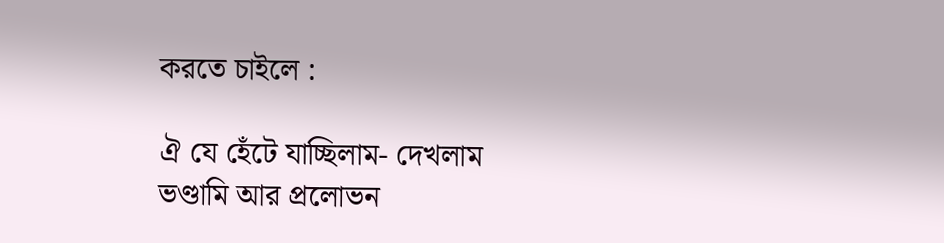করতে চাইলে :

ঐ যে হেঁটে যাচ্ছিলাম- দেখলাম
ভণ্ডামি আর প্রলোভন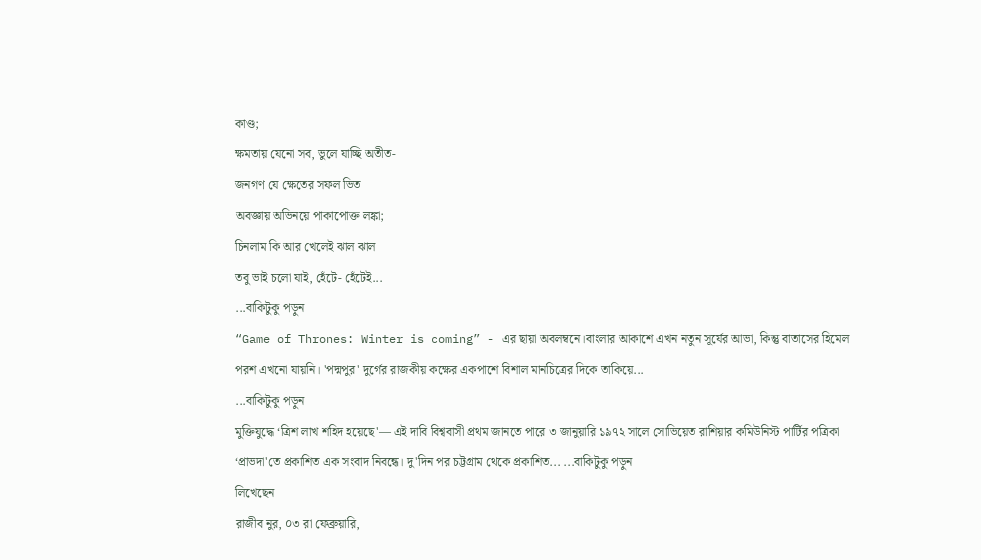কাণ্ড;
ক্ষমতায় যেনো সব, ভুলে যাচ্ছি অতীত-
জনগণ যে ক্ষেতের সফল ভিত
অবজ্ঞায় অভিনয়ে পাকাপোক্ত লঙ্কা;
চিনলাম কি আর খেলেই ঝাল ঝাল
তবু ভাই চলো যাই, হেঁটে- হেঁটেই...
...বাকিটুকু পড়ুন
“Game of Thrones: Winter is coming” - এর ছায়া অবলম্বনে।বাংলার আকাশে এখন নতুন সূর্যের আভা, কিন্তু বাতাসের হিমেল পরশ এখনো যায়নি। 'পদ্মপুর' দুর্গের রাজকীয় কক্ষের একপাশে বিশাল মানচিত্রের দিকে তাকিয়ে...
...বাকিটুকু পড়ুন
মুক্তিযুদ্ধে ‘ত্রিশ লাখ শহিদ হয়েছে'— এই দাবি বিশ্ববাসী প্রথম জানতে পারে ৩ জানুয়ারি ১৯৭২ সালে সোভিয়েত রাশিয়ার কমিউনিস্ট পার্টির পত্রিকা ‘প্রাভদা'তে প্রকাশিত এক সংবাদ নিবন্ধে। দু'দিন পর চট্টগ্রাম থেকে প্রকাশিত... ...বাকিটুকু পড়ুন
লিখেছেন
রাজীব নুর, ০৩ রা ফেব্রুয়ারি,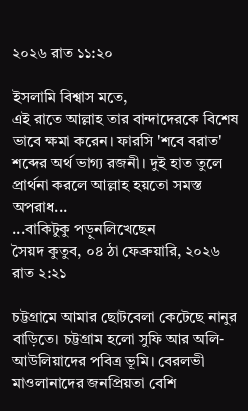২০২৬ রাত ১১:২০

ইসলামি বিশ্বাস মতে,
এই রাতে আল্লাহ তার বান্দাদেরকে বিশেষ ভাবে ক্ষমা করেন। ফারসি 'শবে বরাত' শব্দের অর্থ ভাগ্য রজনী। দুই হাত তুলে প্রার্থনা করলে আল্লাহ হয়তো সমস্ত অপরাধ...
...বাকিটুকু পড়ুনলিখেছেন
সৈয়দ কুতুব, ০৪ ঠা ফেব্রুয়ারি, ২০২৬ রাত ২:২১

চট্টগ্রামে আমার ছোটবেলা কেটেছে নানুর বাড়িতে। চট্টগ্রাম হলো সুফি আর অলি-আউলিয়াদের পবিত্র ভূমি। বেরলভী মাওলানাদের জনপ্রিয়তা বেশি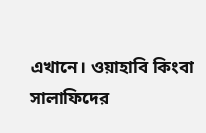এখানে। ওয়াহাবি কিংবা সালাফিদের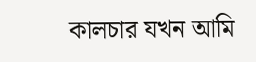কালচার যখন আমি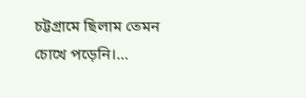চট্টগ্রামে ছিলাম তেমন চোখে পড়েনি।...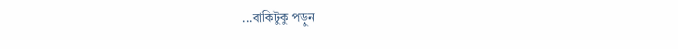...বাকিটুকু পড়ুন